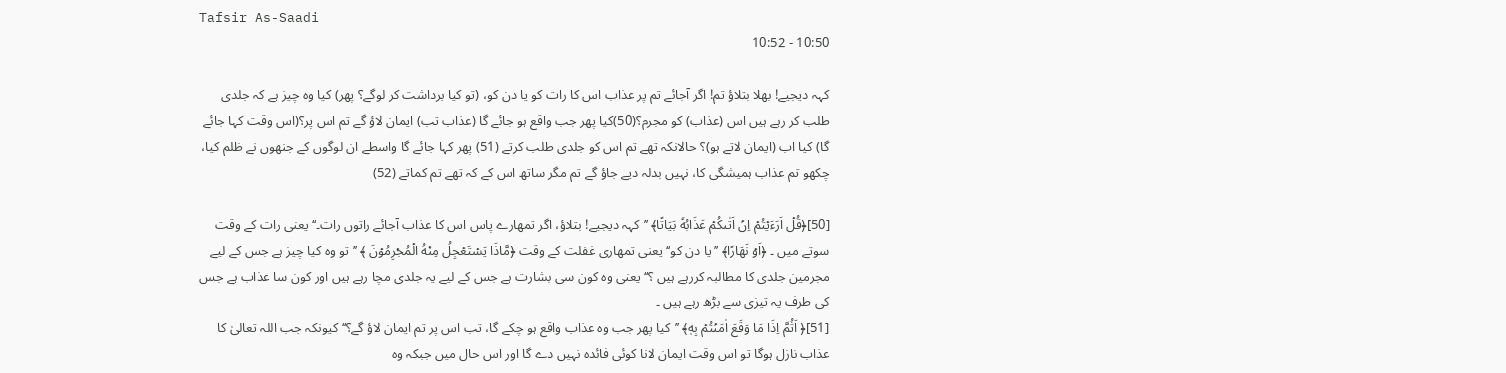Tafsir As-Saadi
10:50 - 10:52

کہہ دیجیے! بھلا بتلاؤ تم! اگر آجائے تم پر عذاب اس کا رات کو یا دن کو، (تو کیا برداشت کر لوگے؟ پھر) کیا وہ چیز ہے کہ جلدی طلب کر رہے ہیں اس (عذاب) کو مجرم؟(50)کیا پھر جب واقع ہو جائے گا (عذاب تب) ایمان لاؤ گے تم اس پر؟(اس وقت کہا جائے گا) کیا اب (ایمان لاتے ہو)؟ حالانکہ تھے تم اس کو جلدی طلب کرتے (51) پھر کہا جائے گا واسطے ان لوگوں کے جنھوں نے ظلم کیا، چکھو تم عذاب ہمیشگی کا، نہیں بدلہ دیے جاؤ گے تم مگر ساتھ اس کے کہ تھے تم کماتے (52)

[50]﴿قُلۡ اَرَءَيۡتُمۡ اِنۡ اَتٰىكُمۡ عَذَابُهٗ بَيَاتًا﴾ ’’کہہ دیجیے! بتلاؤ، اگر تمھارے پاس اس کا عذاب آجائے راتوں رات۔‘‘ یعنی رات کے وقت سوتے میں ۔ ﴿اَوۡ نَهَارًا﴾ ’’یا دن کو‘‘ یعنی تمھاری غفلت کے وقت ﴿مَّاذَا يَسۡتَعۡجِلُ مِنۡهُ الۡمُجۡرِمُوۡنَ ﴾ ’’تو وہ کیا چیز ہے جس کے لیے مجرمین جلدی کا مطالبہ کررہے ہیں ؟‘‘ یعنی وہ کون سی بشارت ہے جس کے لیے یہ جلدی مچا رہے ہیں اور کون سا عذاب ہے جس کی طرف یہ تیزی سے بڑھ رہے ہیں ۔
[51]﴿ اَثُمَّ اِذَا مَا وَقَعَ اٰمَنۡتُمۡ بِهٖ﴾ ’’کیا پھر جب وہ عذاب واقع ہو چکے گا، تب اس پر تم ایمان لاؤ گے؟‘‘ کیونکہ جب اللہ تعالیٰ کا عذاب نازل ہوگا تو اس وقت ایمان لانا کوئی فائدہ نہیں دے گا اور اس حال میں جبکہ وہ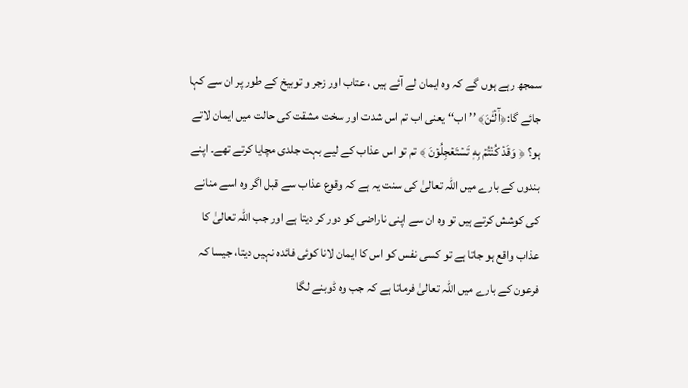سمجھ رہے ہوں گے کہ وہ ایمان لے آئے ہیں ، عتاب اور زجر و توبیخ کے طور پر ان سے کہا جائے گا:﴿آٰلۡـٰٔنَ﴾ ’’اب‘‘ یعنی اب تم اس شدت اور سخت مشقت کی حالت میں ایمان لاتے ہو؟ ﴿ وَقَدۡ كُنۡتُمۡ بِهٖ تَسۡتَعۡجِلُوۡنَ ﴾ تم تو اس عذاب کے لیے بہت جلدی مچایا کرتے تھے۔ اپنے بندوں کے بارے میں اللہ تعالیٰ کی سنت یہ ہے کہ وقوع عذاب سے قبل اگر وہ اسے منانے کی کوشش کرتے ہیں تو وہ ان سے اپنی ناراضی کو دور کر دیتا ہے اور جب اللہ تعالیٰ کا عذاب واقع ہو جاتا ہے تو کسی نفس کو اس کا ایمان لانا کوئی فائدہ نہیں دیتا، جیسا کہ فرعون کے بارے میں اللہ تعالیٰ فرماتا ہے کہ جب وہ ڈوبنے لگا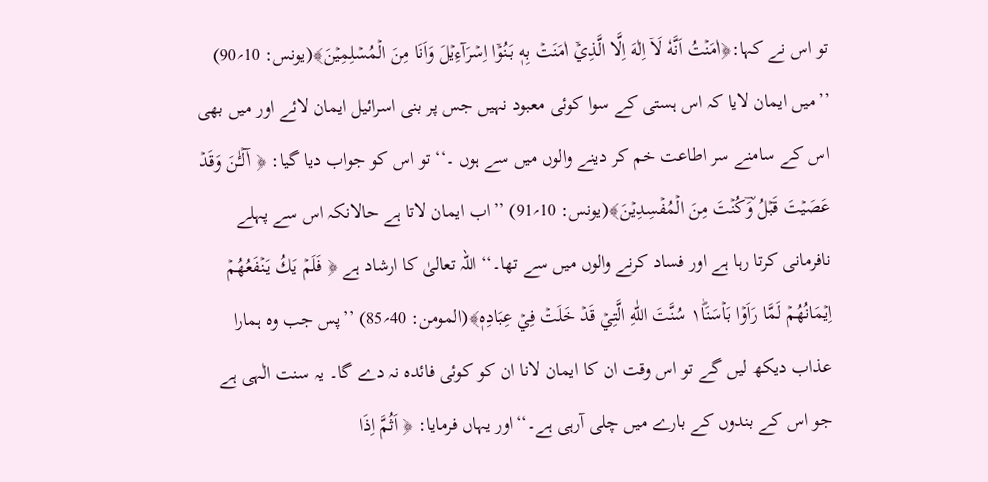تو اس نے کہا:﴿اٰمَنۡتُ اَنَّهٗ لَاۤ اِلٰهَ اِلَّا الَّذِيۡۤ اٰمَنَتۡ بِهٖ بَنُوۡۤا اِسۡرَآءِيۡلَ وَاَنَا مِنَ الۡمُسۡلِمِيۡنَ﴾(یونس: 10؍90) ’’میں ایمان لایا کہ اس ہستی کے سوا کوئی معبود نہیں جس پر بنی اسرائیل ایمان لائے اور میں بھی اس کے سامنے سر اطاعت خم کر دینے والوں میں سے ہوں ۔‘‘ تو اس کو جواب دیا گیا: ﴿ آٰلۡـٰٔنَ وَقَدۡ عَصَيۡتَ قَبۡلُ وَؔكُنۡتَ مِنَ الۡمُفۡسِدِيۡنَ﴾(یونس: 10؍91) ’’اب ایمان لاتا ہے حالانکہ اس سے پہلے نافرمانی کرتا رہا ہے اور فساد کرنے والوں میں سے تھا۔‘‘ اللہ تعالیٰ کا ارشاد ہے ﴿ فَلَمۡ يَكُ يَنۡفَعُهُمۡ اِيۡمَانُهُمۡ لَمَّا رَاَوۡا بَاۡسَنَا١ؕ سُنَّتَ اللّٰهِ الَّتِيۡ قَدۡ خَلَتۡ فِيۡ عِبَادِهٖ﴾(المومن: 40؍85) ’’پس جب وہ ہمارا عذاب دیکھ لیں گے تو اس وقت ان کا ایمان لانا ان کو کوئی فائدہ نہ دے گا۔ یہ سنت الٰہی ہے جو اس کے بندوں کے بارے میں چلی آرہی ہے۔‘‘اور یہاں فرمایا: ﴿ اَثُمَّ اِذَا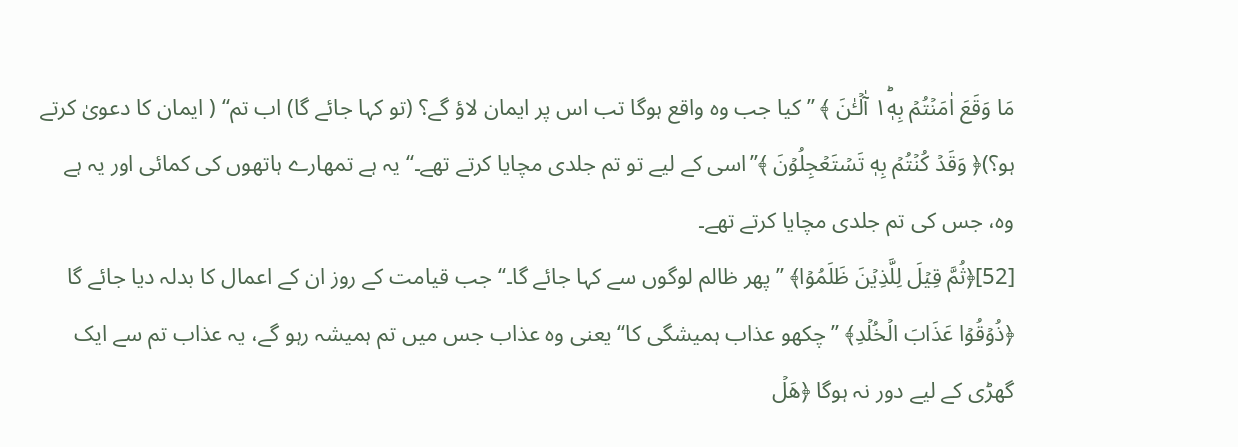مَا وَقَعَ اٰمَنۡتُمۡ بِهٖ١ؕ آٰلۡـٰٔنَ ﴾ ’’کیا جب وہ واقع ہوگا تب اس پر ایمان لاؤ گے؟ (تو کہا جائے گا) اب تم‘‘ ( ایمان کا دعویٰ کرتے ہو؟)﴿ وَقَدۡ كُنۡتُمۡ بِهٖ تَسۡتَعۡجِلُوۡنَ ﴾’’اسی کے لیے تو تم جلدی مچایا کرتے تھے۔‘‘ یہ ہے تمھارے ہاتھوں کی کمائی اور یہ ہے وہ، جس کی تم جلدی مچایا کرتے تھے۔
[52]﴿ثُمَّ قِيۡلَ لِلَّذِيۡنَ ظَلَمُوۡا﴾ ’’پھر ظالم لوگوں سے کہا جائے گا۔‘‘ جب قیامت کے روز ان کے اعمال کا بدلہ دیا جائے گا ﴿ذُوۡقُوۡا عَذَابَ الۡخُلۡدِ﴾ ’’چکھو عذاب ہمیشگی کا‘‘ یعنی وہ عذاب جس میں تم ہمیشہ رہو گے، یہ عذاب تم سے ایک گھڑی کے لیے دور نہ ہوگا ﴿هَلۡ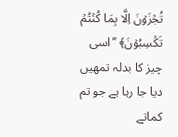تُجۡزَوۡنَ اِلَّا بِمَا كُنۡتُمۡ تَكۡسِبُوۡنَ﴾ ’’اسی چیز کا بدلہ تمھیں دیا جا رہا ہے جو تم کماتے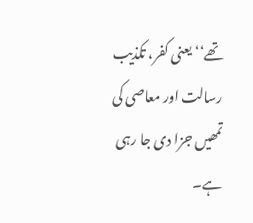تھے‘‘ یعنی کفر، تکذیب رسالت اور معاصی کی تمھیں جزا دی جا رہی ہے۔